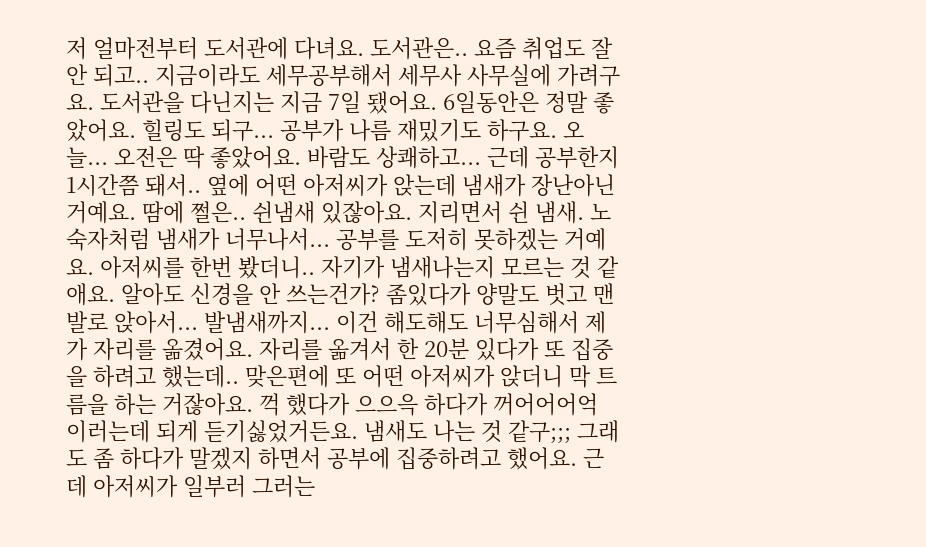저 얼마전부터 도서관에 다녀요. 도서관은.. 요즘 취업도 잘 안 되고.. 지금이라도 세무공부해서 세무사 사무실에 가려구요. 도서관을 다닌지는 지금 7일 됐어요. 6일동안은 정말 좋았어요. 힐링도 되구... 공부가 나름 재밌기도 하구요. 오늘... 오전은 딱 좋았어요. 바람도 상쾌하고... 근데 공부한지 1시간쯤 돼서.. 옆에 어떤 아저씨가 앉는데 냄새가 장난아닌거예요. 땀에 쩔은.. 쉰냄새 있잖아요. 지리면서 쉰 냄새. 노숙자처럼 냄새가 너무나서... 공부를 도저히 못하겠는 거예요. 아저씨를 한번 봤더니.. 자기가 냄새나는지 모르는 것 같애요. 알아도 신경을 안 쓰는건가? 좀있다가 양말도 벗고 맨발로 앉아서... 발냄새까지... 이건 해도해도 너무심해서 제가 자리를 옮겼어요. 자리를 옮겨서 한 20분 있다가 또 집중을 하려고 했는데.. 맞은편에 또 어떤 아저씨가 앉더니 막 트름을 하는 거잖아요. 꺽 했다가 으으윽 하다가 꺼어어어억 이러는데 되게 듣기싫었거든요. 냄새도 나는 것 같구;;; 그래도 좀 하다가 말겠지 하면서 공부에 집중하려고 했어요. 근데 아저씨가 일부러 그러는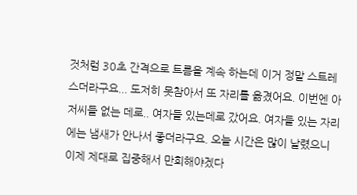것처럼 30초 간격으로 트름을 계속 하는데 이거 정말 스트레스더라구요... 도저히 못참아서 또 자리를 옮겼어요. 이번엔 아저씨들 없는 데로.. 여자들 있는데로 갔어요. 여자들 있는 자리에는 냄새가 안나서 좋더라구요. 오늘 시간은 많이 날렸으니 이제 제대로 집중해서 만회해야겠다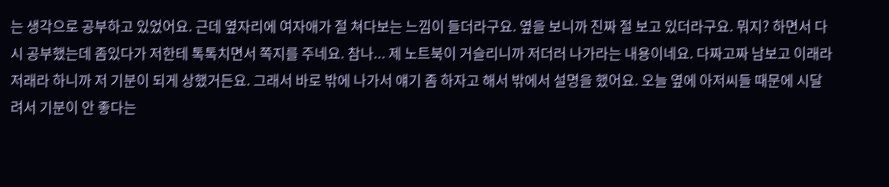는 생각으로 공부하고 있었어요. 근데 옆자리에 여자애가 절 쳐다보는 느낌이 들더라구요. 옆을 보니까 진짜 절 보고 있더라구요. 뭐지? 하면서 다시 공부했는데 좀있다가 저한테 톡톡치면서 쪽지를 주네요. 참나... 제 노트북이 거슬리니까 저더러 나가라는 내용이네요. 다짜고짜 남보고 이래라저래라 하니까 저 기분이 되게 상했거든요. 그래서 바로 밖에 나가서 얘기 좀 하자고 해서 밖에서 설명을 했어요. 오늘 옆에 아저씨들 때문에 시달려서 기분이 안 좋다는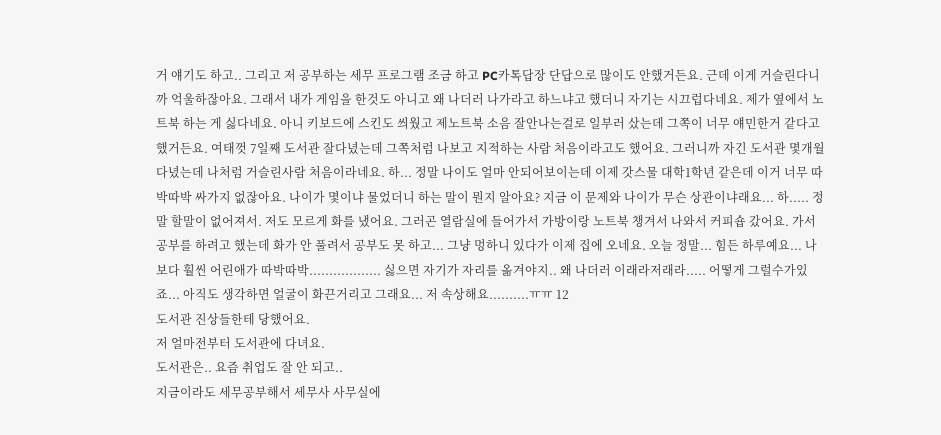거 얘기도 하고.. 그리고 저 공부하는 세무 프로그램 조금 하고 PC카톡답장 단답으로 많이도 안했거든요. 근데 이게 거슬린다니까 억울하잖아요. 그래서 내가 게임을 한것도 아니고 왜 나더러 나가라고 하느냐고 했더니 자기는 시끄럽다네요. 제가 옆에서 노트북 하는 게 싫다네요. 아니 키보드에 스킨도 씌웠고 제노트북 소음 잘안나는걸로 일부러 샀는데 그쪽이 너무 얘민한거 같다고 했거든요. 여태껏 7일째 도서관 잘다녔는데 그쪽처럼 나보고 지적하는 사람 처음이라고도 했어요. 그러니까 자긴 도서관 몇개월다녔는데 나처럼 거슬린사람 처음이라네요. 하... 정말 나이도 얼마 안되어보이는데 이제 갓스물 대학1학년 같은데 이거 너무 따박따박 싸가지 없잖아요. 나이가 몇이냐 물었더니 하는 말이 뭔지 알아요? 지금 이 문제와 나이가 무슨 상관이냐래요... 하..... 정말 할말이 없어져서. 저도 모르게 화를 냈어요. 그러곤 열람실에 들어가서 가방이랑 노트북 챙겨서 나와서 커피숍 갔어요. 가서 공부를 하려고 했는데 화가 안 풀려서 공부도 못 하고... 그냥 멍하니 있다가 이제 집에 오네요. 오늘 정말... 힘든 하루예요... 나보다 훨씬 어린애가 따박따박.................. 싫으면 자기가 자리를 옮겨야지.. 왜 나더러 이래라저래라..... 어떻게 그럴수가있죠... 아직도 생각하면 얼굴이 화끈거리고 그래요... 저 속상해요..........ㅠㅠ 12
도서관 진상들한테 당했어요.
저 얼마전부터 도서관에 다녀요.
도서관은.. 요즘 취업도 잘 안 되고..
지금이라도 세무공부해서 세무사 사무실에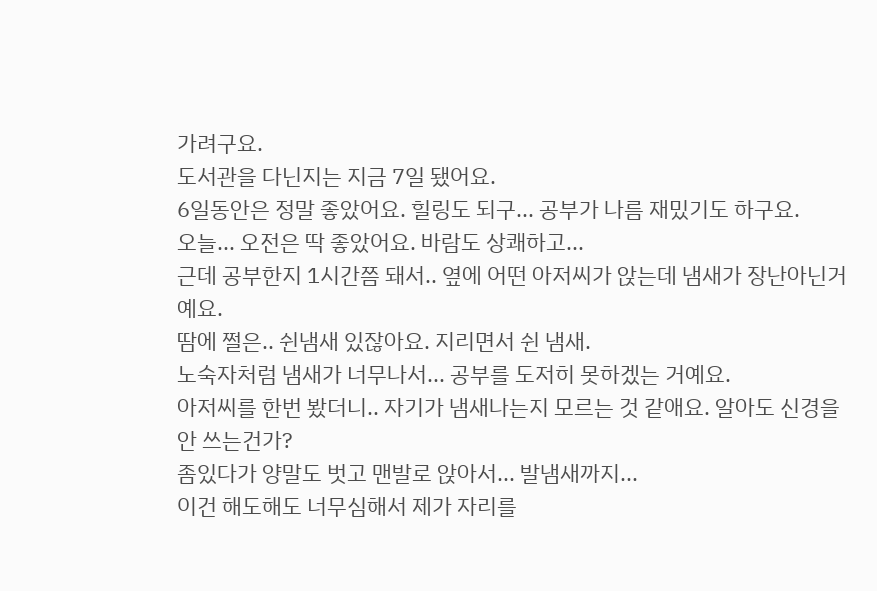가려구요.
도서관을 다닌지는 지금 7일 됐어요.
6일동안은 정말 좋았어요. 힐링도 되구... 공부가 나름 재밌기도 하구요.
오늘... 오전은 딱 좋았어요. 바람도 상쾌하고...
근데 공부한지 1시간쯤 돼서.. 옆에 어떤 아저씨가 앉는데 냄새가 장난아닌거예요.
땀에 쩔은.. 쉰냄새 있잖아요. 지리면서 쉰 냄새.
노숙자처럼 냄새가 너무나서... 공부를 도저히 못하겠는 거예요.
아저씨를 한번 봤더니.. 자기가 냄새나는지 모르는 것 같애요. 알아도 신경을 안 쓰는건가?
좀있다가 양말도 벗고 맨발로 앉아서... 발냄새까지...
이건 해도해도 너무심해서 제가 자리를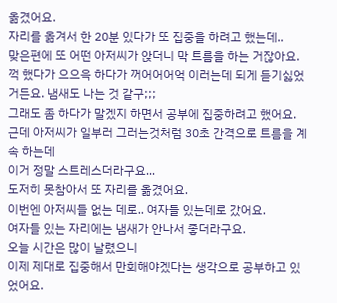옮겼어요.
자리를 옮겨서 한 20분 있다가 또 집중을 하려고 했는데..
맞은편에 또 어떤 아저씨가 앉더니 막 트름을 하는 거잖아요.
꺽 했다가 으으윽 하다가 꺼어어어억 이러는데 되게 듣기싫었거든요. 냄새도 나는 것 같구;;;
그래도 좀 하다가 말겠지 하면서 공부에 집중하려고 했어요.
근데 아저씨가 일부러 그러는것처럼 30초 간격으로 트름을 계속 하는데
이거 정말 스트레스더라구요...
도저히 못참아서 또 자리를 옮겼어요.
이번엔 아저씨들 없는 데로.. 여자들 있는데로 갔어요.
여자들 있는 자리에는 냄새가 안나서 좋더라구요.
오늘 시간은 많이 날렸으니
이제 제대로 집중해서 만회해야겠다는 생각으로 공부하고 있었어요.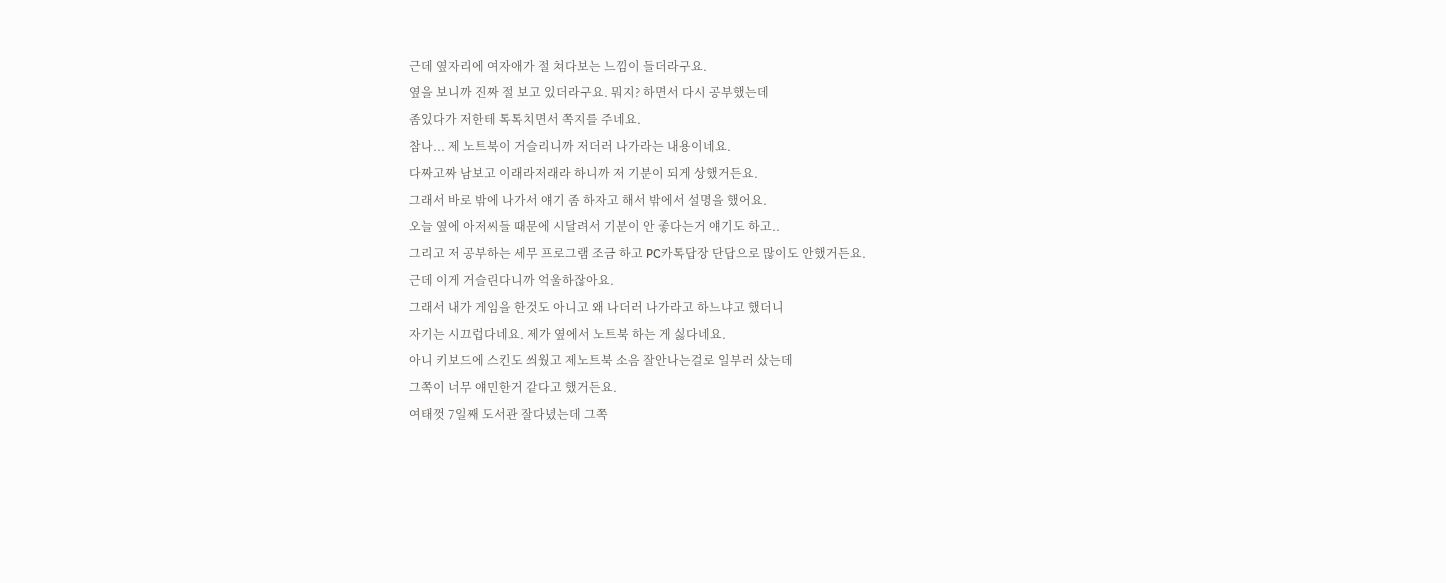근데 옆자리에 여자애가 절 쳐다보는 느낌이 들더라구요.
옆을 보니까 진짜 절 보고 있더라구요. 뭐지? 하면서 다시 공부했는데
좀있다가 저한테 톡톡치면서 쪽지를 주네요.
참나... 제 노트북이 거슬리니까 저더러 나가라는 내용이네요.
다짜고짜 남보고 이래라저래라 하니까 저 기분이 되게 상했거든요.
그래서 바로 밖에 나가서 얘기 좀 하자고 해서 밖에서 설명을 했어요.
오늘 옆에 아저씨들 때문에 시달려서 기분이 안 좋다는거 얘기도 하고..
그리고 저 공부하는 세무 프로그램 조금 하고 PC카톡답장 단답으로 많이도 안했거든요.
근데 이게 거슬린다니까 억울하잖아요.
그래서 내가 게임을 한것도 아니고 왜 나더러 나가라고 하느냐고 했더니
자기는 시끄럽다네요. 제가 옆에서 노트북 하는 게 싫다네요.
아니 키보드에 스킨도 씌웠고 제노트북 소음 잘안나는걸로 일부러 샀는데
그쪽이 너무 얘민한거 같다고 했거든요.
여태껏 7일째 도서관 잘다녔는데 그쪽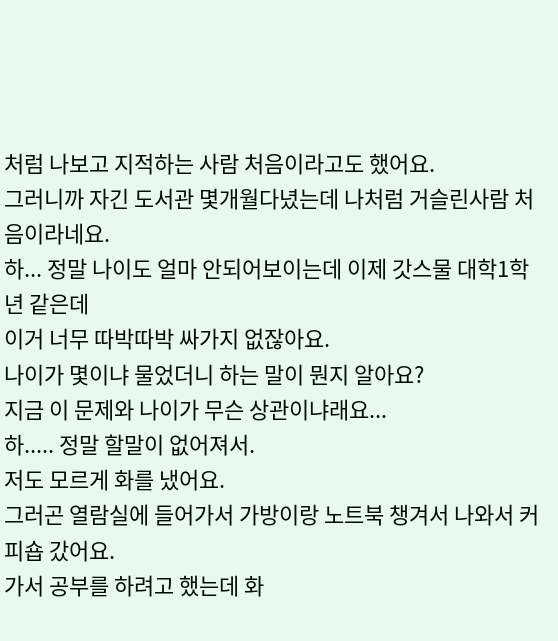처럼 나보고 지적하는 사람 처음이라고도 했어요.
그러니까 자긴 도서관 몇개월다녔는데 나처럼 거슬린사람 처음이라네요.
하... 정말 나이도 얼마 안되어보이는데 이제 갓스물 대학1학년 같은데
이거 너무 따박따박 싸가지 없잖아요.
나이가 몇이냐 물었더니 하는 말이 뭔지 알아요?
지금 이 문제와 나이가 무슨 상관이냐래요...
하..... 정말 할말이 없어져서.
저도 모르게 화를 냈어요.
그러곤 열람실에 들어가서 가방이랑 노트북 챙겨서 나와서 커피숍 갔어요.
가서 공부를 하려고 했는데 화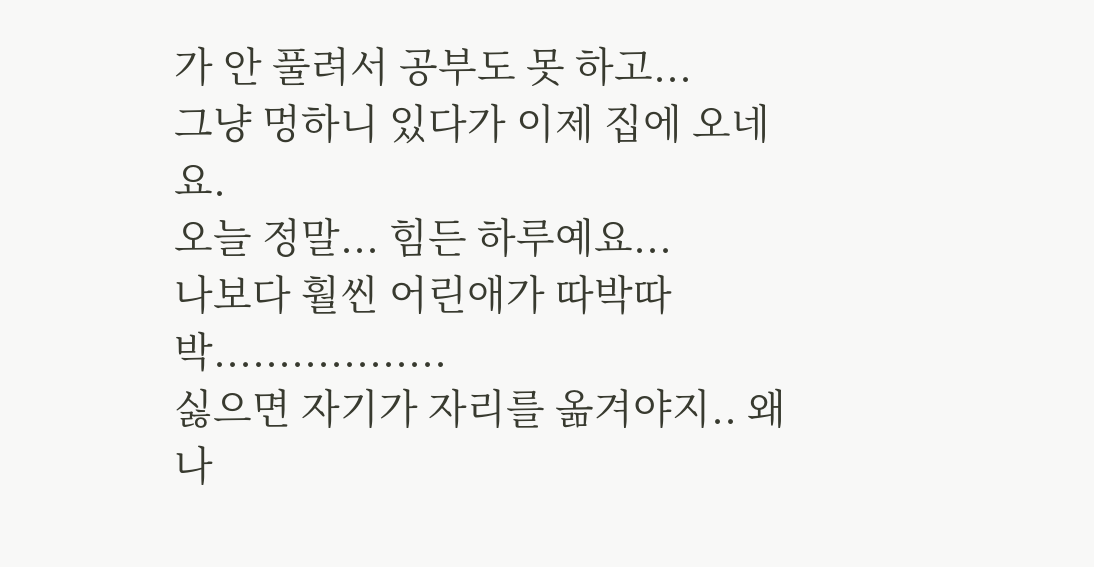가 안 풀려서 공부도 못 하고...
그냥 멍하니 있다가 이제 집에 오네요.
오늘 정말... 힘든 하루예요...
나보다 훨씬 어린애가 따박따박..................
싫으면 자기가 자리를 옮겨야지.. 왜 나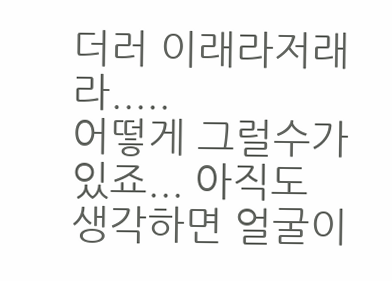더러 이래라저래라.....
어떻게 그럴수가있죠... 아직도 생각하면 얼굴이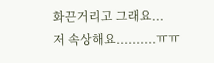화끈거리고 그래요...
저 속상해요..........ㅠㅠ